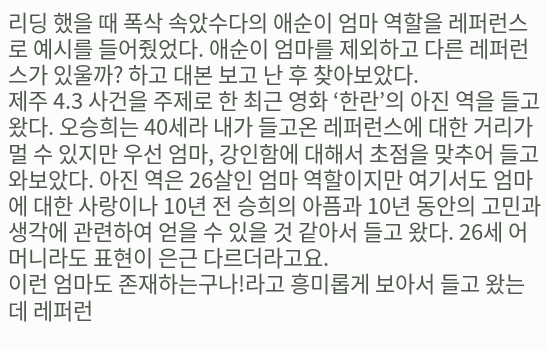리딩 했을 때 폭삭 속았수다의 애순이 엄마 역할을 레퍼런스로 예시를 들어줬었다. 애순이 엄마를 제외하고 다른 레퍼런스가 있울까? 하고 대본 보고 난 후 찾아보았다.
제주 4.3 사건을 주제로 한 최근 영화 ‘한란’의 아진 역을 들고 왔다. 오승희는 40세라 내가 들고온 레퍼런스에 대한 거리가 멀 수 있지만 우선 엄마, 강인함에 대해서 초점을 맞추어 들고 와보았다. 아진 역은 26살인 엄마 역할이지만 여기서도 엄마에 대한 사랑이나 10년 전 승희의 아픔과 10년 동안의 고민과 생각에 관련하여 얻을 수 있을 것 같아서 들고 왔다. 26세 어머니라도 표현이 은근 다르더라고요.
이런 엄마도 존재하는구나!라고 흥미롭게 보아서 들고 왔는데 레퍼런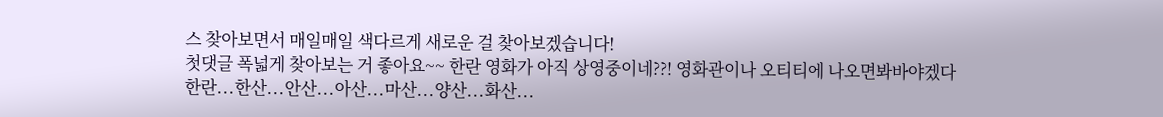스 찾아보면서 매일매일 색다르게 새로운 걸 찾아보겠습니다!
첫댓글 폭넓게 찾아보는 거 좋아요~~ 한란 영화가 아직 상영중이네??! 영화관이나 오티티에 나오면봐바야겠다
한란...한산...안산...아산...마산...양산...화산...